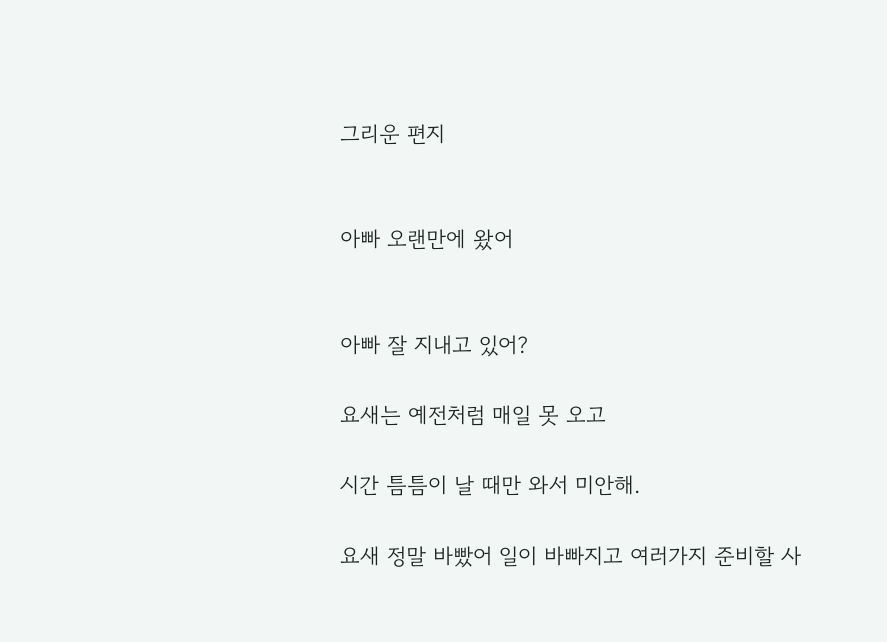그리운 편지


아빠 오랜만에 왔어


아빠 잘 지내고 있어?

요새는 예전처럼 매일 못 오고

시간 틈틈이 날 때만 와서 미안해.

요새 정말 바빴어 일이 바빠지고 여러가지 준비할 사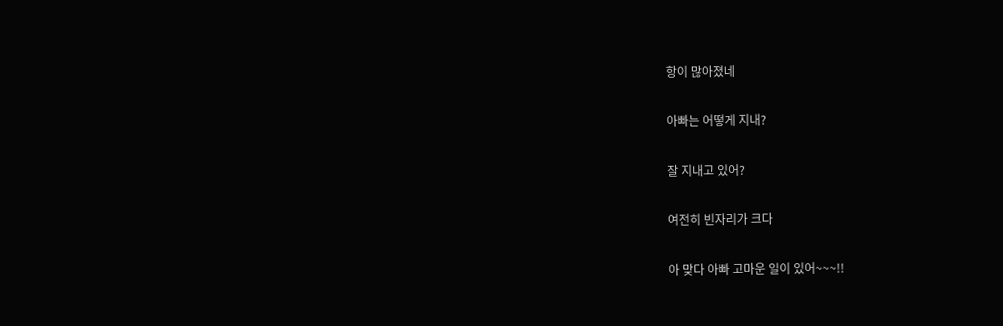항이 많아졌네

아빠는 어떻게 지내?

잘 지내고 있어?

여전히 빈자리가 크다

아 맞다 아빠 고마운 일이 있어~~~!!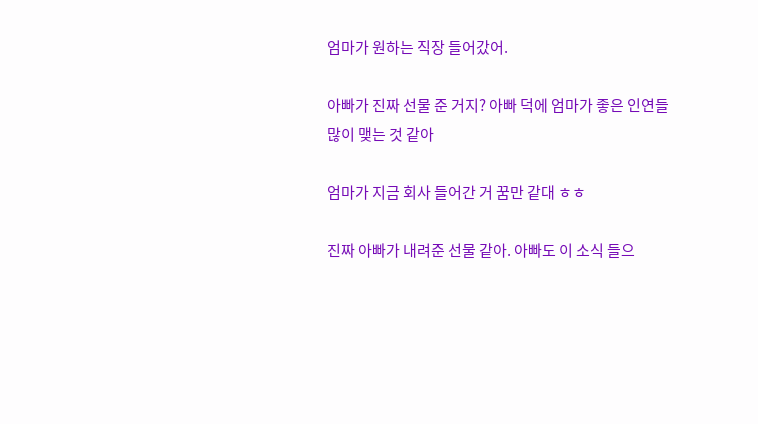엄마가 원하는 직장 들어갔어.

아빠가 진짜 선물 준 거지? 아빠 덕에 엄마가 좋은 인연들 많이 맺는 것 같아

엄마가 지금 회사 들어간 거 꿈만 같대 ㅎㅎ

진짜 아빠가 내려준 선물 같아. 아빠도 이 소식 들으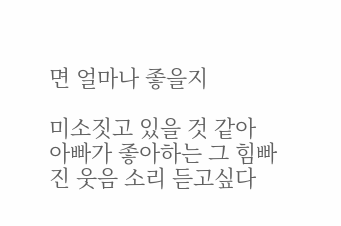면 얼마나 좋을지

미소짓고 있을 것 같아 아빠가 좋아하는 그 힘빠진 웃음 소리 듣고싶다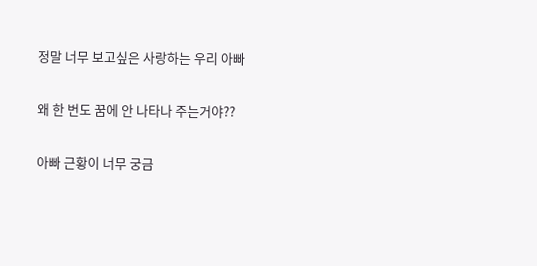정말 너무 보고싶은 사랑하는 우리 아빠

왜 한 번도 꿈에 안 나타나 주는거야??

아빠 근황이 너무 궁금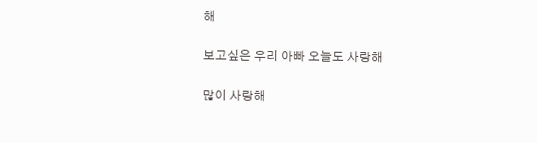해

보고싶은 우리 아빠 오늘도 사랑해

많이 사랑해